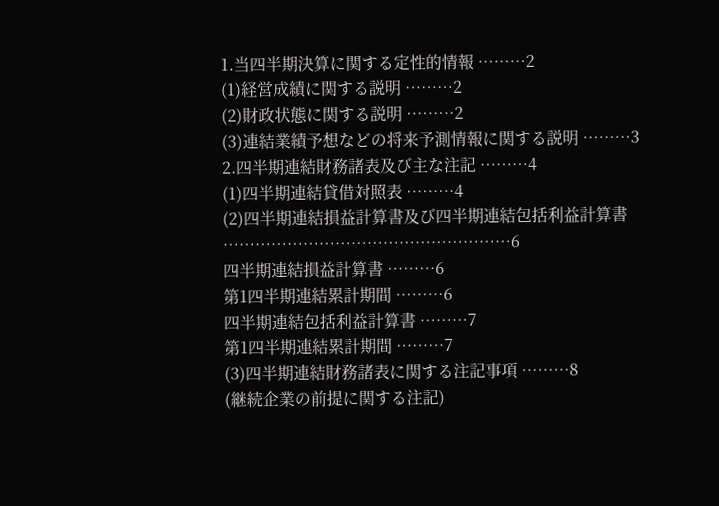1.当四半期決算に関する定性的情報 ………2
(1)経営成績に関する説明 ………2
(2)財政状態に関する説明 ………2
(3)連結業績予想などの将来予測情報に関する説明 ………3
2.四半期連結財務諸表及び主な注記 ………4
(1)四半期連結貸借対照表 ………4
(2)四半期連結損益計算書及び四半期連結包括利益計算書 ………………………………………………6
四半期連結損益計算書 ………6
第1四半期連結累計期間 ………6
四半期連結包括利益計算書 ………7
第1四半期連結累計期間 ………7
(3)四半期連結財務諸表に関する注記事項 ………8
(継続企業の前提に関する注記)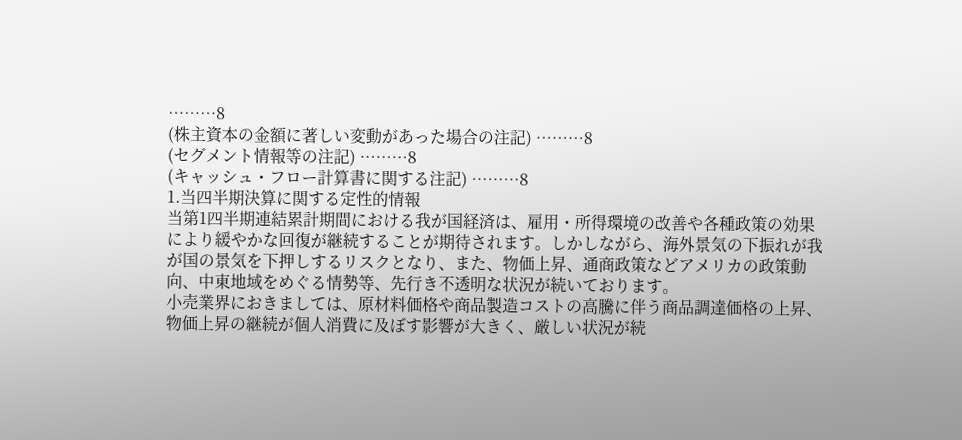………8
(株主資本の金額に著しい変動があった場合の注記) ………8
(セグメント情報等の注記) ………8
(キャッシュ・フロー計算書に関する注記) ………8
1.当四半期決算に関する定性的情報
当第1四半期連結累計期間における我が国経済は、雇用・所得環境の改善や各種政策の効果により緩やかな回復が継続することが期待されます。しかしながら、海外景気の下振れが我が国の景気を下押しするリスクとなり、また、物価上昇、通商政策などアメリカの政策動向、中東地域をめぐる情勢等、先行き不透明な状況が続いております。
小売業界におきましては、原材料価格や商品製造コストの高騰に伴う商品調達価格の上昇、物価上昇の継続が個人消費に及ぼす影響が大きく、厳しい状況が続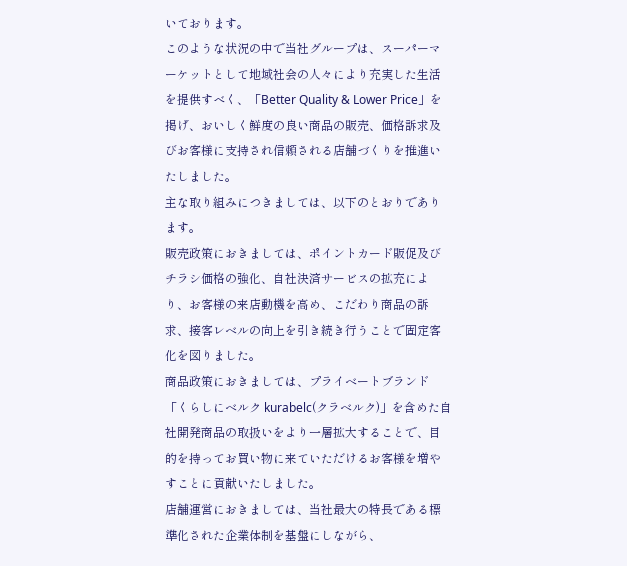いております。
このような状況の中で当社グループは、スーパーマーケットとして地域社会の人々により充実した生活を提供すべく、「Better Quality & Lower Price」を掲げ、おいしく鮮度の良い商品の販売、価格訴求及びお客様に支持され信頼される店舗づくりを推進いたしました。
主な取り組みにつきましては、以下のとおりであります。
販売政策におきましては、ポイントカード販促及びチラシ価格の強化、自社決済サービスの拡充により、お客様の来店動機を高め、こだわり商品の訴求、接客レベルの向上を引き続き行うことで固定客化を図りました。
商品政策におきましては、プライベートブランド「くらしにベルク kurabelc(クラベルク)」を含めた自社開発商品の取扱いをより一層拡大することで、目的を持ってお買い物に来ていただけるお客様を増やすことに貢献いたしました。
店舗運営におきましては、当社最大の特長である標準化された企業体制を基盤にしながら、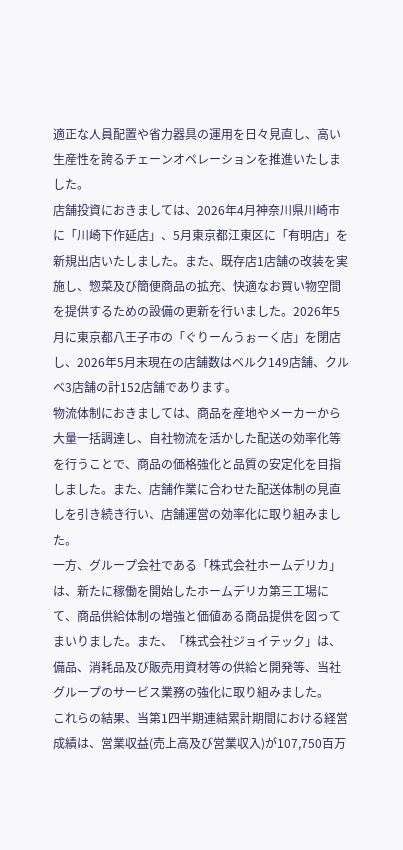適正な人員配置や省力器具の運用を日々見直し、高い生産性を誇るチェーンオペレーションを推進いたしました。
店舗投資におきましては、2026年4月神奈川県川崎市に「川崎下作延店」、5月東京都江東区に「有明店」を新規出店いたしました。また、既存店1店舗の改装を実施し、惣菜及び簡便商品の拡充、快適なお買い物空間を提供するための設備の更新を行いました。2026年5月に東京都八王子市の「ぐりーんうぉーく店」を閉店し、2026年5月末現在の店舗数はベルク149店舗、クルベ3店舗の計152店舗であります。
物流体制におきましては、商品を産地やメーカーから大量一括調達し、自社物流を活かした配送の効率化等を行うことで、商品の価格強化と品質の安定化を目指しました。また、店舗作業に合わせた配送体制の見直しを引き続き行い、店舗運営の効率化に取り組みました。
一方、グループ会社である「株式会社ホームデリカ」は、新たに稼働を開始したホームデリカ第三工場にて、商品供給体制の増強と価値ある商品提供を図ってまいりました。また、「株式会社ジョイテック」は、備品、消耗品及び販売用資材等の供給と開発等、当社グループのサービス業務の強化に取り組みました。
これらの結果、当第1四半期連結累計期間における経営成績は、営業収益(売上高及び営業収入)が107,750百万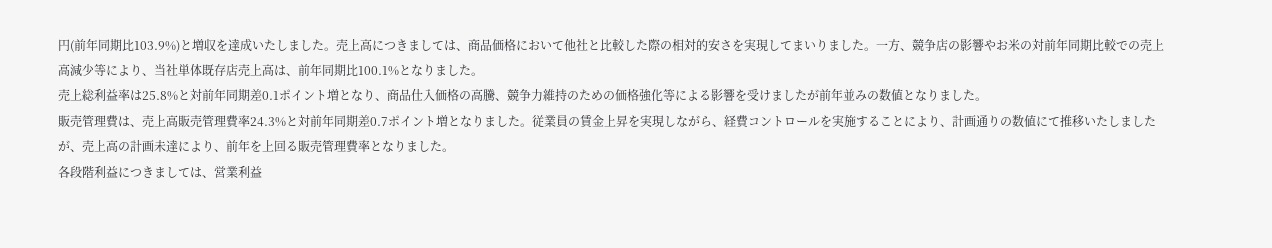円(前年同期比103.9%)と増収を達成いたしました。売上高につきましては、商品価格において他社と比較した際の相対的安さを実現してまいりました。一方、競争店の影響やお米の対前年同期比較での売上高減少等により、当社単体既存店売上高は、前年同期比100.1%となりました。
売上総利益率は25.8%と対前年同期差0.1ポイント増となり、商品仕入価格の高騰、競争力維持のための価格強化等による影響を受けましたが前年並みの数値となりました。
販売管理費は、売上高販売管理費率24.3%と対前年同期差0.7ポイント増となりました。従業員の賃金上昇を実現しながら、経費コントロールを実施することにより、計画通りの数値にて推移いたしましたが、売上高の計画未達により、前年を上回る販売管理費率となりました。
各段階利益につきましては、営業利益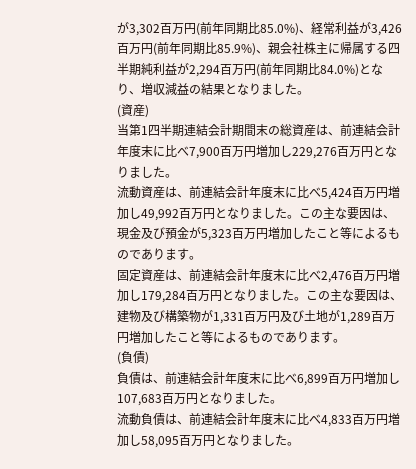が3,302百万円(前年同期比85.0%)、経常利益が3,426百万円(前年同期比85.9%)、親会社株主に帰属する四半期純利益が2,294百万円(前年同期比84.0%)となり、増収減益の結果となりました。
(資産)
当第1四半期連結会計期間末の総資産は、前連結会計年度末に比べ7,900百万円増加し229,276百万円となりました。
流動資産は、前連結会計年度末に比べ5,424百万円増加し49,992百万円となりました。この主な要因は、現金及び預金が5,323百万円増加したこと等によるものであります。
固定資産は、前連結会計年度末に比べ2,476百万円増加し179,284百万円となりました。この主な要因は、建物及び構築物が1,331百万円及び土地が1,289百万円増加したこと等によるものであります。
(負債)
負債は、前連結会計年度末に比べ6,899百万円増加し107,683百万円となりました。
流動負債は、前連結会計年度末に比べ4,833百万円増加し58,095百万円となりました。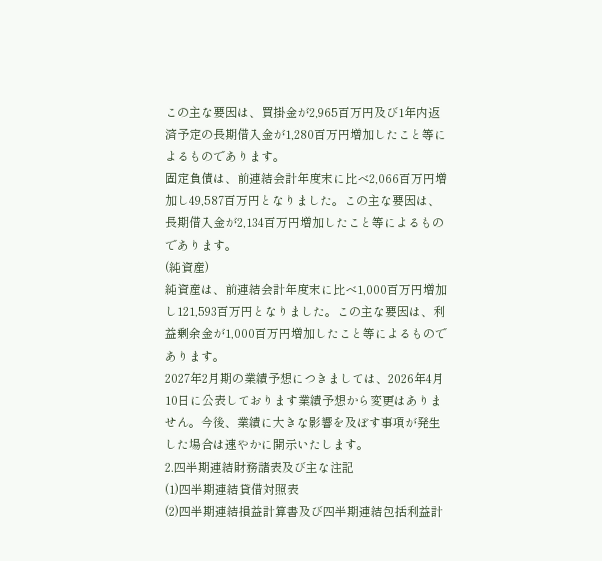この主な要因は、買掛金が2,965百万円及び1年内返済予定の長期借入金が1,280百万円増加したこと等によるものであります。
固定負債は、前連結会計年度末に比べ2,066百万円増加し49,587百万円となりました。この主な要因は、長期借入金が2,134百万円増加したこと等によるものであります。
(純資産)
純資産は、前連結会計年度末に比べ1,000百万円増加し121,593百万円となりました。この主な要因は、利益剰余金が1,000百万円増加したこと等によるものであります。
2027年2月期の業績予想につきましては、2026年4月10日に公表しております業績予想から変更はありません。今後、業績に大きな影響を及ぼす事項が発生した場合は速やかに開示いたします。
2.四半期連結財務諸表及び主な注記
(1)四半期連結貸借対照表
(2)四半期連結損益計算書及び四半期連結包括利益計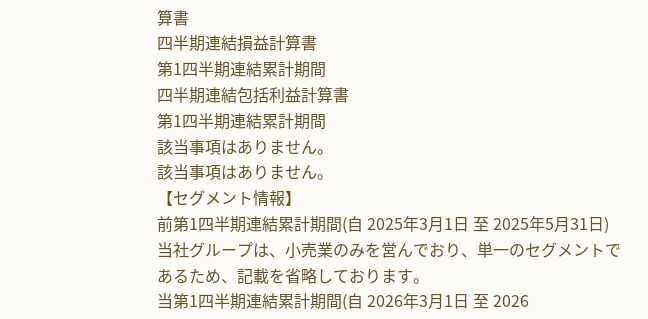算書
四半期連結損益計算書
第1四半期連結累計期間
四半期連結包括利益計算書
第1四半期連結累計期間
該当事項はありません。
該当事項はありません。
【セグメント情報】
前第1四半期連結累計期間(自 2025年3月1日 至 2025年5月31日)
当社グループは、小売業のみを営んでおり、単一のセグメントであるため、記載を省略しております。
当第1四半期連結累計期間(自 2026年3月1日 至 2026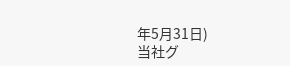年5月31日)
当社グ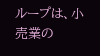ループは、小売業の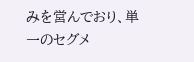みを営んでおり、単一のセグメ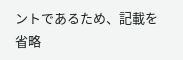ントであるため、記載を省略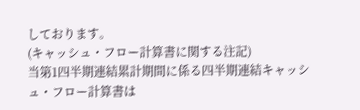しております。
(キャッシュ・フロー計算書に関する注記)
当第1四半期連結累計期間に係る四半期連結キャッシュ・フロー計算書は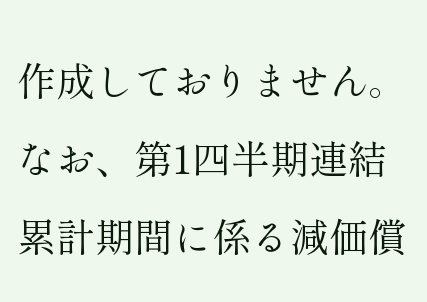作成しておりません。なお、第1四半期連結累計期間に係る減価償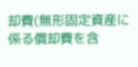却費(無形固定資産に係る償却費を含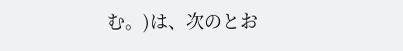む。)は、次のとお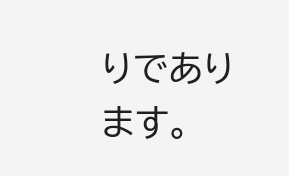りであります。